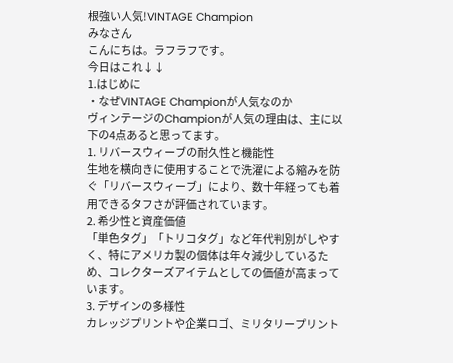根強い人気!VINTAGE Champion
みなさん
こんにちは。ラフラフです。
今日はこれ↓↓
1.はじめに
・なぜVINTAGE Championが人気なのか
ヴィンテージのChampionが人気の理由は、主に以下の4点あると思ってます。
1. リバースウィーブの耐久性と機能性
生地を横向きに使用することで洗濯による縮みを防ぐ「リバースウィーブ」により、数十年経っても着用できるタフさが評価されています。
2. 希少性と資産価値
「単色タグ」「トリコタグ」など年代判別がしやすく、特にアメリカ製の個体は年々減少しているため、コレクターズアイテムとしての価値が高まっています。
3. デザインの多様性
カレッジプリントや企業ロゴ、ミリタリープリント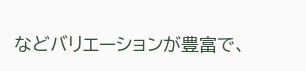などバリエーションが豊富で、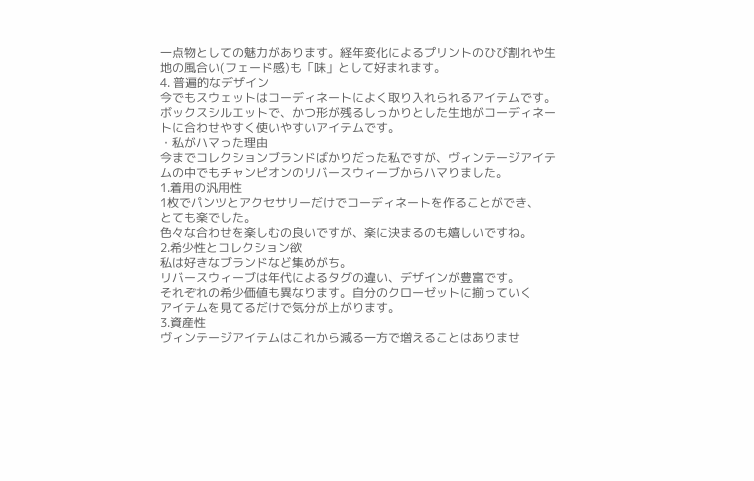一点物としての魅力があります。経年変化によるプリントのひび割れや生地の風合い(フェード感)も「味」として好まれます。
4. 普遍的なデザイン
今でもスウェットはコーディネートによく取り入れられるアイテムです。ボックスシルエットで、かつ形が残るしっかりとした生地がコーディネートに合わせやすく使いやすいアイテムです。
・私がハマった理由
今までコレクションブランドばかりだった私ですが、ヴィンテージアイテムの中でもチャンピオンのリバースウィーブからハマりました。
1.着用の汎用性
1枚でパンツとアクセサリーだけでコーディネートを作ることができ、
とても楽でした。
色々な合わせを楽しむの良いですが、楽に決まるのも嬉しいですね。
2.希少性とコレクション欲
私は好きなブランドなど集めがち。
リバースウィーブは年代によるタグの違い、デザインが豊富です。
それぞれの希少価値も異なります。自分のクローゼットに揃っていく
アイテムを見てるだけで気分が上がります。
3.資産性
ヴィンテージアイテムはこれから減る一方で増えることはありませ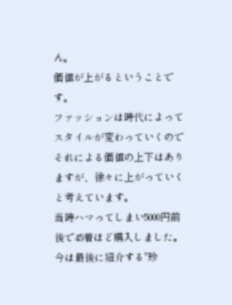ん。
価値が上がるということです。
ファッションは時代によってスタイルが変わっていくのでそれによる価値の上下はありますが、徐々に上がっていくと考えています。
当時ハマってしまい5000円前後で45着ほど購入しました。
今は最後に紹介する"珍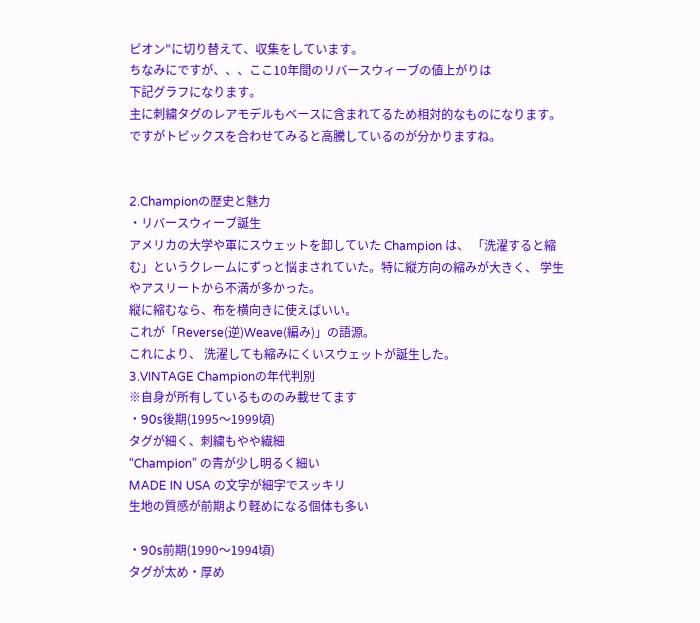ピオン"に切り替えて、収集をしています。
ちなみにですが、、、ここ10年間のリバースウィーブの値上がりは
下記グラフになります。
主に刺繍タグのレアモデルもベースに含まれてるため相対的なものになります。ですがトピックスを合わせてみると高騰しているのが分かりますね。


2.Championの歴史と魅力
・リバースウィーブ誕生
アメリカの大学や軍にスウェットを卸していた Champion は、 「洗濯すると縮む」というクレームにずっと悩まされていた。特に縦方向の縮みが大きく、 学生やアスリートから不満が多かった。
縦に縮むなら、布を横向きに使えばいい。
これが「Reverse(逆)Weave(編み)」の語源。
これにより、 洗濯しても縮みにくいスウェットが誕生した。
3.VINTAGE Championの年代判別
※自身が所有しているもののみ載せてます
・90s後期(1995〜1999頃)
タグが細く、刺繍もやや繊細
“Champion” の青が少し明るく細い
MADE IN USA の文字が細字でスッキリ
生地の質感が前期より軽めになる個体も多い

・90s前期(1990〜1994頃)
タグが太め・厚め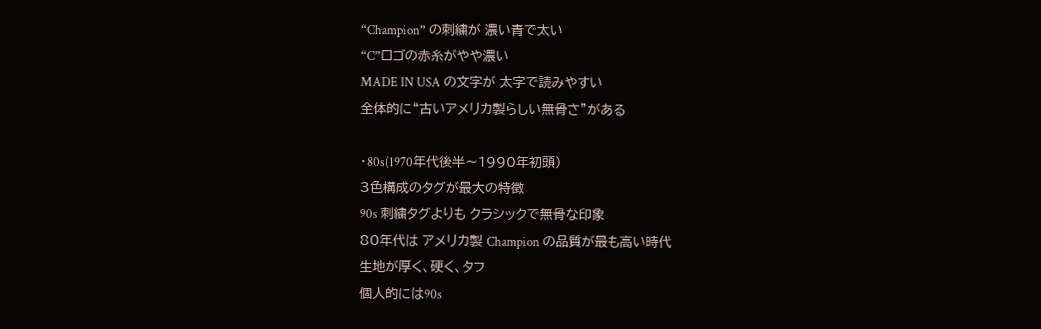“Champion” の刺繍が 濃い青で太い
“C”ロゴの赤糸がやや濃い
MADE IN USA の文字が 太字で読みやすい
全体的に“古いアメリカ製らしい無骨さ”がある

・80s(1970年代後半〜1990年初頭)
3色構成のタグが最大の特徴
90s 刺繍タグよりも クラシックで無骨な印象
80年代は アメリカ製 Champion の品質が最も高い時代
生地が厚く、硬く、タフ
個人的には90s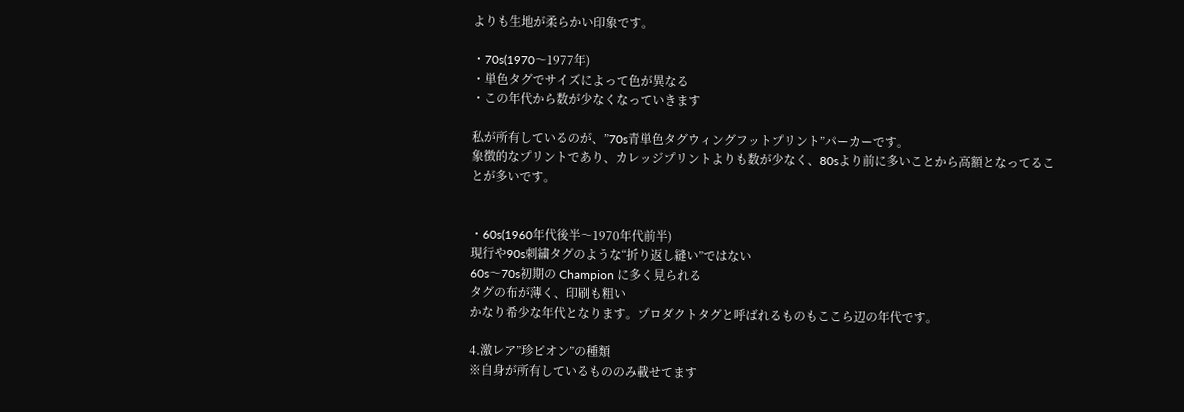よりも生地が柔らかい印象です。

・70s(1970〜1977年)
・単色タグでサイズによって色が異なる
・この年代から数が少なくなっていきます

私が所有しているのが、”70s青単色タグウィングフットプリント”パーカーです。
象徴的なプリントであり、カレッジプリントよりも数が少なく、80sより前に多いことから高額となってることが多いです。


・60s(1960年代後半〜1970年代前半)
現行や90s刺繍タグのような“折り返し縫い”ではない
60s〜70s初期の Champion に多く見られる
タグの布が薄く、印刷も粗い
かなり希少な年代となります。プロダクトタグと呼ばれるものもここら辺の年代です。

4.激レア”珍ピオン”の種類
※自身が所有しているもののみ載せてます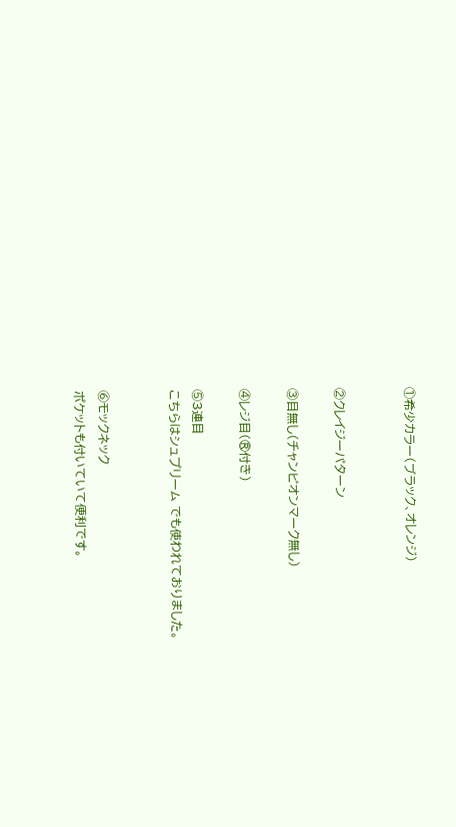①希少カラー(ブラック、オレンジ)


②クレイジーパターン

③目無し(チャンピオンマーク無し)

④レジ目(®付き)

⑤3連目
こちらはシュプリーム でも使われておりました。


⑥モックネック
ポケットも付いていて便利です。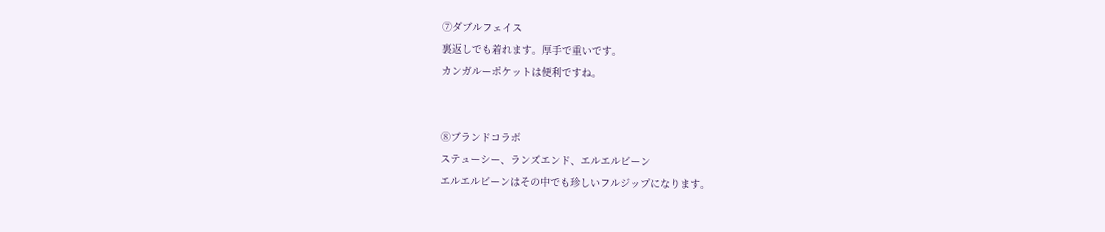⑦ダブルフェイス
裏返しでも着れます。厚手で重いです。
カンガルーポケットは便利ですね。


⑧ブランドコラボ
ステューシー、ランズエンド、エルエルビーン
エルエルビーンはその中でも珍しいフルジップになります。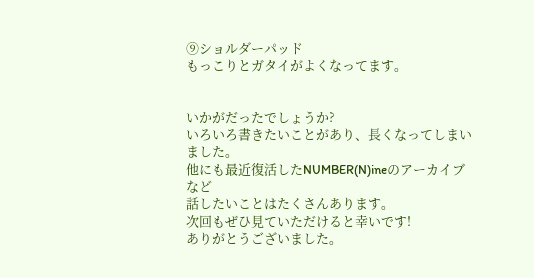⑨ショルダーパッド
もっこりとガタイがよくなってます。


いかがだったでしょうか?
いろいろ書きたいことがあり、長くなってしまいました。
他にも最近復活したNUMBER(N)ineのアーカイブなど
話したいことはたくさんあります。
次回もぜひ見ていただけると幸いです!
ありがとうございました。